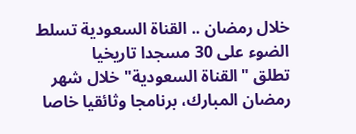خلال رمضان .. القناة السعودية تسلط الضوء على 30 مسجدا تاريخيا
تطلق "القناة السعودية" خلال شهر رمضان المبارك، برنامجا وثائقيا خاصا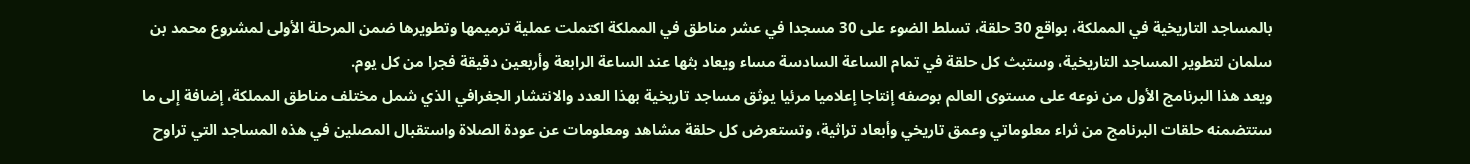بالمساجد التاريخية في المملكة، بواقع 30 حلقة، تسلط الضوء على 30 مسجدا في عشر مناطق في المملكة اكتملت عملية ترميمها وتطويرها ضمن المرحلة الأولى لمشروع محمد بن سلمان لتطوير المساجد التاريخية، وستبث كل حلقة في تمام الساعة السادسة مساء ويعاد بثها عند الساعة الرابعة وأربعين دقيقة فجرا من كل يوم.
ويعد هذا البرنامج الأول من نوعه على مستوى العالم بوصفه إنتاجا إعلاميا مرئيا يوثق مساجد تاريخية بهذا العدد والانتشار الجغرافي الذي شمل مختلف مناطق المملكة، إضافة إلى ما ستتضمنه حلقات البرنامج من ثراء معلوماتي وعمق تاريخي وأبعاد تراثية، وتستعرض كل حلقة مشاهد ومعلومات عن عودة الصلاة واستقبال المصلين في هذه المساجد التي تراوح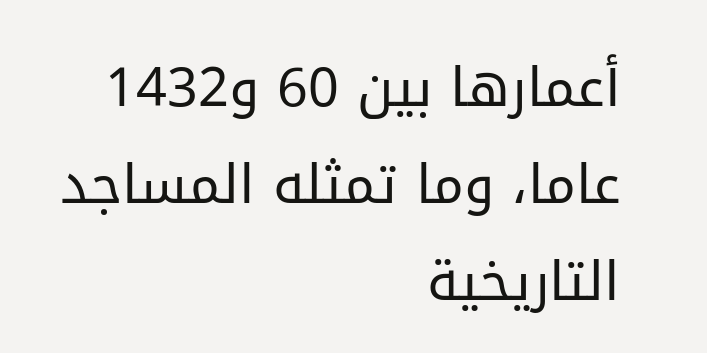أعمارها بين 60 و1432 عاما، وما تمثله المساجد التاريخية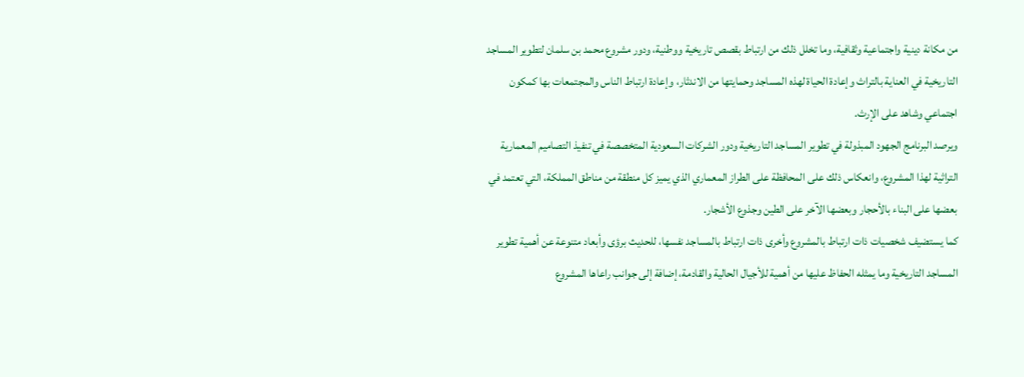من مكانة دينية واجتماعية وثقافية، وما تخلل ذلك من ارتباط بقصص تاريخية ووطنية، ودور مشروع محمد بن سلمان لتطوير المساجد التاريخية في العناية بالتراث وإعادة الحياة لهذه المساجد وحمايتها من الاندثار، وإعادة ارتباط الناس والمجتمعات بها كمكون اجتماعي وشاهد على الإرث.
ويرصد البرنامج الجهود المبذولة في تطوير المساجد التاريخية ودور الشركات السعودية المتخصصة في تنفيذ التصاميم المعمارية التراثية لهذا المشروع، وانعكاس ذلك على المحافظة على الطراز المعماري الذي يميز كل منطقة من مناطق المملكة، التي تعتمد في بعضها على البناء بالأحجار وبعضها الآخر على الطين وجذوع الأشجار.
كما يستضيف شخصيات ذات ارتباط بالمشروع وأخرى ذات ارتباط بالمساجد نفسها، للحديث برؤى وأبعاد متنوعة عن أهمية تطوير المساجد التاريخية وما يمثله الحفاظ عليها من أهمية للأجيال الحالية والقادمة، إضافة إلى جوانب راعاها المشروع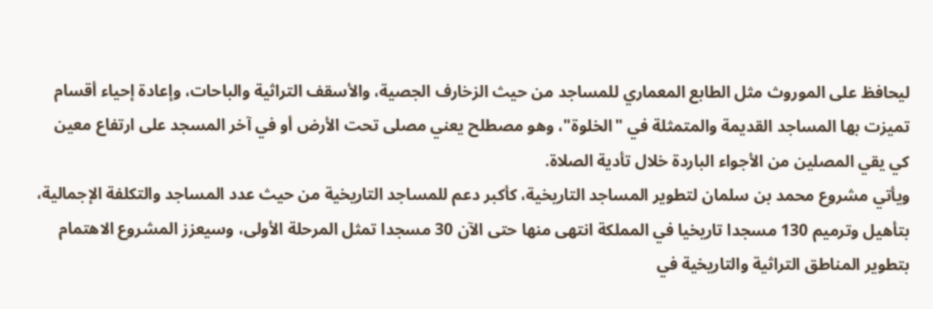ليحافظ على الموروث مثل الطابع المعماري للمساجد من حيث الزخارف الجصية، والأسقف التراثية والباحات، وإعادة إحياء أقسام تميزت بها المساجد القديمة والمتمثلة في "الخلوة"، وهو مصطلح يعني مصلى تحت الأرض أو في آخر المسجد على ارتفاع معين كي يقي المصلين من الأجواء الباردة خلال تأدية الصلاة.
ويأتي مشروع محمد بن سلمان لتطوير المساجد التاريخية، كأكبر دعم للمساجد التاريخية من حيث عدد المساجد والتكلفة الإجمالية، بتأهيل وترميم 130 مسجدا تاريخيا في المملكة انتهى منها حتى الآن 30 مسجدا تمثل المرحلة الأولى، وسيعزز المشروع الاهتمام بتطوير المناطق التراثية والتاريخية في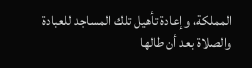المملكة، وإعادة تأهيل تلك المساجد للعبادة والصلاة بعد أن طالها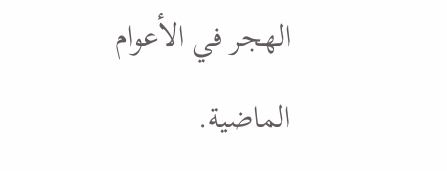الهجر في الأعوام الماضية.